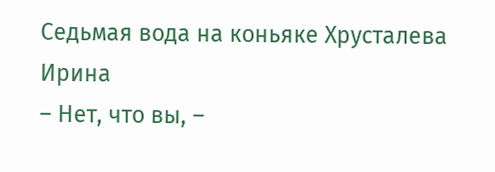Седьмая вода на коньяке Хрусталева Ирина
– Нет, что вы, –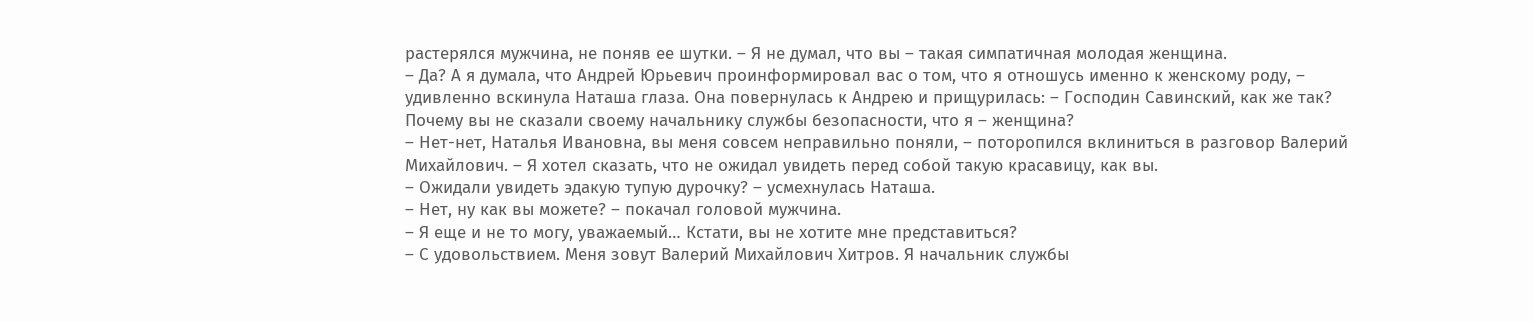растерялся мужчина, не поняв ее шутки. – Я не думал, что вы – такая симпатичная молодая женщина.
– Да? А я думала, что Андрей Юрьевич проинформировал вас о том, что я отношусь именно к женскому роду, – удивленно вскинула Наташа глаза. Она повернулась к Андрею и прищурилась: – Господин Савинский, как же так? Почему вы не сказали своему начальнику службы безопасности, что я – женщина?
– Нет-нет, Наталья Ивановна, вы меня совсем неправильно поняли, – поторопился вклиниться в разговор Валерий Михайлович. – Я хотел сказать, что не ожидал увидеть перед собой такую красавицу, как вы.
– Ожидали увидеть эдакую тупую дурочку? – усмехнулась Наташа.
– Нет, ну как вы можете? – покачал головой мужчина.
– Я еще и не то могу, уважаемый… Кстати, вы не хотите мне представиться?
– С удовольствием. Меня зовут Валерий Михайлович Хитров. Я начальник службы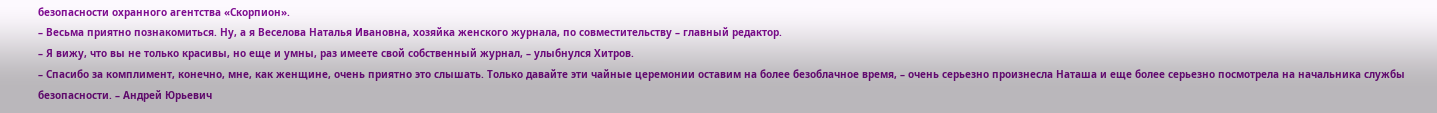безопасности охранного агентства «Скорпион».
– Весьма приятно познакомиться. Ну, а я Веселова Наталья Ивановна, хозяйка женского журнала, по совместительству – главный редактор.
– Я вижу, что вы не только красивы, но еще и умны, раз имеете свой собственный журнал, – улыбнулся Хитров.
– Спасибо за комплимент, конечно, мне, как женщине, очень приятно это слышать. Только давайте эти чайные церемонии оставим на более безоблачное время, – очень серьезно произнесла Наташа и еще более серьезно посмотрела на начальника службы безопасности. – Андрей Юрьевич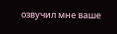озвучил мне ваше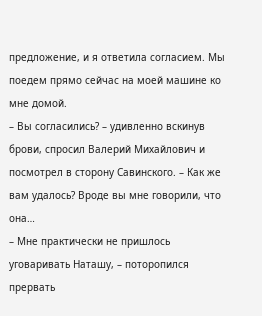предложение, и я ответила согласием. Мы поедем прямо сейчас на моей машине ко мне домой.
– Вы согласились? – удивленно вскинув брови, спросил Валерий Михайлович и посмотрел в сторону Савинского. – Как же вам удалось? Вроде вы мне говорили, что она…
– Мне практически не пришлось уговаривать Наташу, – поторопился прервать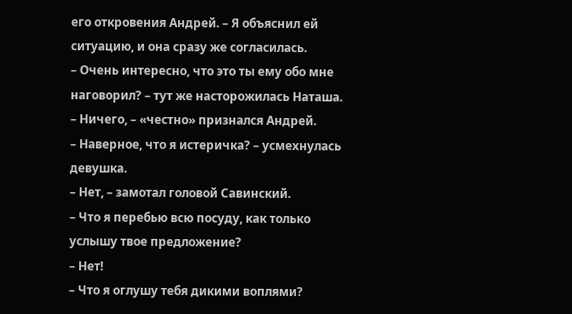его откровения Андрей. – Я объяснил ей ситуацию, и она сразу же согласилась.
– Очень интересно, что это ты ему обо мне наговорил? – тут же насторожилась Наташа.
– Ничего, – «честно» признался Андрей.
– Наверное, что я истеричка? – усмехнулась девушка.
– Нет, – замотал головой Савинский.
– Что я перебью всю посуду, как только услышу твое предложение?
– Нет!
– Что я оглушу тебя дикими воплями?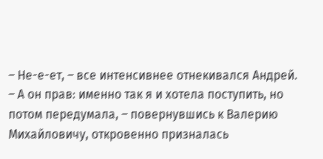– Не-е-ет, – все интенсивнее отнекивался Андрей.
– А он прав: именно так я и хотела поступить, но потом передумала, – повернувшись к Валерию Михайловичу, откровенно призналась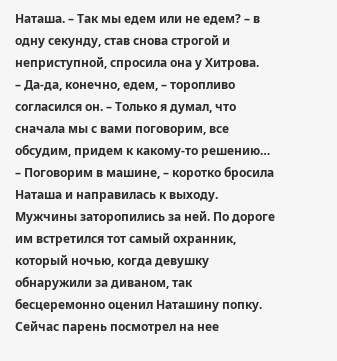Наташа. – Так мы едем или не едем? – в одну секунду, став снова строгой и неприступной, спросила она у Хитрова.
– Да-да, конечно, едем, – торопливо согласился он. – Только я думал, что сначала мы с вами поговорим, все обсудим, придем к какому-то решению…
– Поговорим в машине, – коротко бросила Наташа и направилась к выходу.
Мужчины заторопились за ней. По дороге им встретился тот самый охранник, который ночью, когда девушку обнаружили за диваном, так бесцеремонно оценил Наташину попку. Сейчас парень посмотрел на нее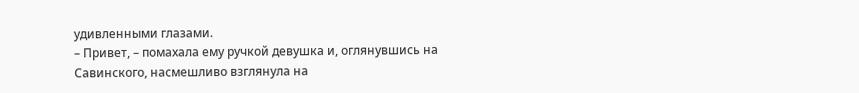удивленными глазами.
– Привет, – помахала ему ручкой девушка и, оглянувшись на Савинского, насмешливо взглянула на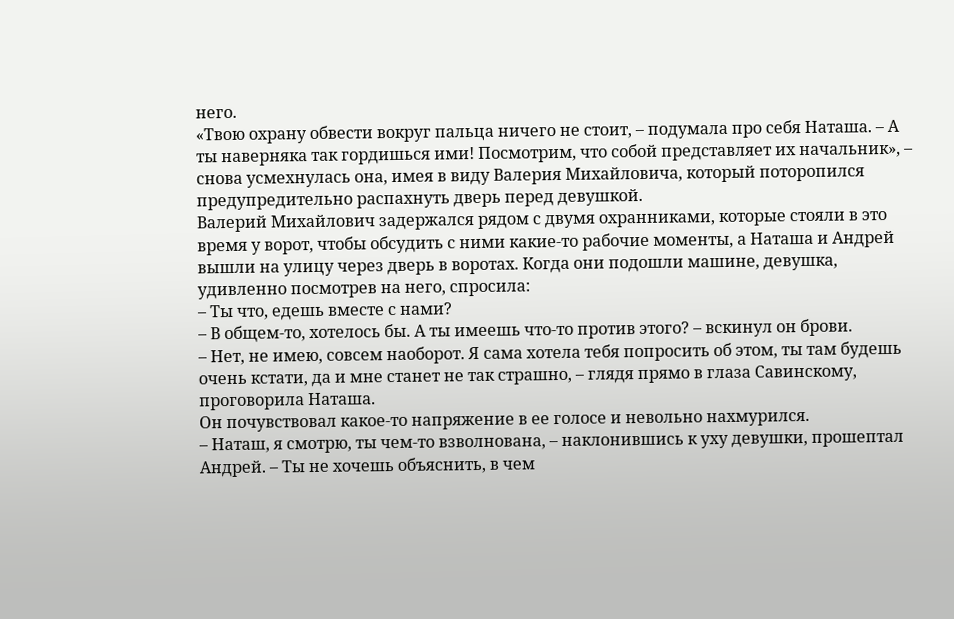него.
«Твою охрану обвести вокруг пальца ничего не стоит, – подумала про себя Наташа. – А ты наверняка так гордишься ими! Посмотрим, что собой представляет их начальник», – снова усмехнулась она, имея в виду Валерия Михайловича, который поторопился предупредительно распахнуть дверь перед девушкой.
Валерий Михайлович задержался рядом с двумя охранниками, которые стояли в это время у ворот, чтобы обсудить с ними какие-то рабочие моменты, а Наташа и Андрей вышли на улицу через дверь в воротах. Когда они подошли машине, девушка, удивленно посмотрев на него, спросила:
– Ты что, едешь вместе с нами?
– В общем-то, хотелось бы. А ты имеешь что-то против этого? – вскинул он брови.
– Нет, не имею, совсем наоборот. Я сама хотела тебя попросить об этом, ты там будешь очень кстати, да и мне станет не так страшно, – глядя прямо в глаза Савинскому, проговорила Наташа.
Он почувствовал какое-то напряжение в ее голосе и невольно нахмурился.
– Наташ, я смотрю, ты чем-то взволнована, – наклонившись к уху девушки, прошептал Андрей. – Ты не хочешь объяснить, в чем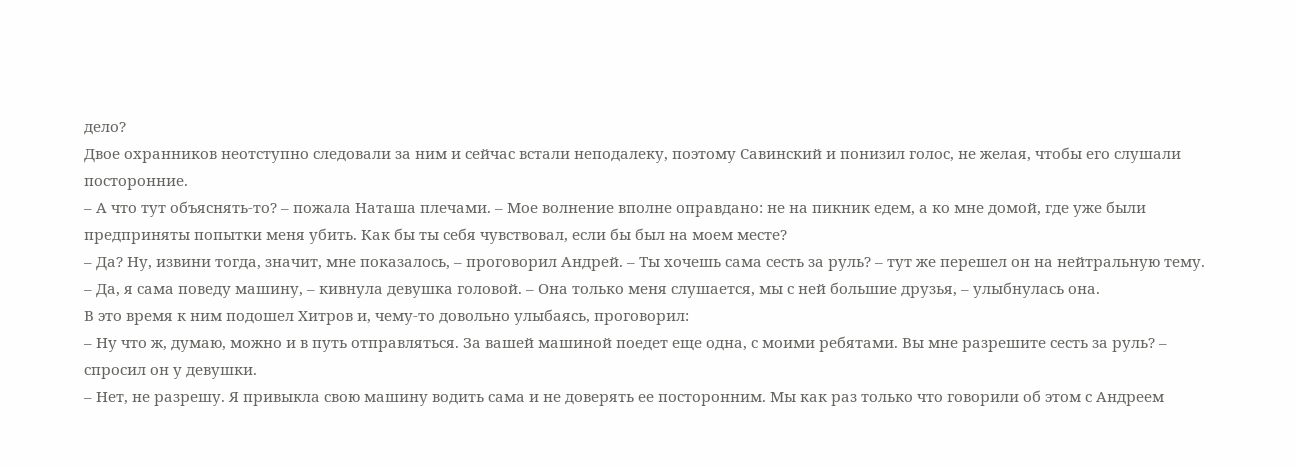дело?
Двое охранников неотступно следовали за ним и сейчас встали неподалеку, поэтому Савинский и понизил голос, не желая, чтобы его слушали посторонние.
– А что тут объяснять-то? – пожала Наташа плечами. – Мое волнение вполне оправдано: не на пикник едем, а ко мне домой, где уже были предприняты попытки меня убить. Как бы ты себя чувствовал, если бы был на моем месте?
– Да? Ну, извини тогда, значит, мне показалось, – проговорил Андрей. – Ты хочешь сама сесть за руль? – тут же перешел он на нейтральную тему.
– Да, я сама поведу машину, – кивнула девушка головой. – Она только меня слушается, мы с ней большие друзья, – улыбнулась она.
В это время к ним подошел Хитров и, чему-то довольно улыбаясь, проговорил:
– Ну что ж, думаю, можно и в путь отправляться. За вашей машиной поедет еще одна, с моими ребятами. Вы мне разрешите сесть за руль? – спросил он у девушки.
– Нет, не разрешу. Я привыкла свою машину водить сама и не доверять ее посторонним. Мы как раз только что говорили об этом с Андреем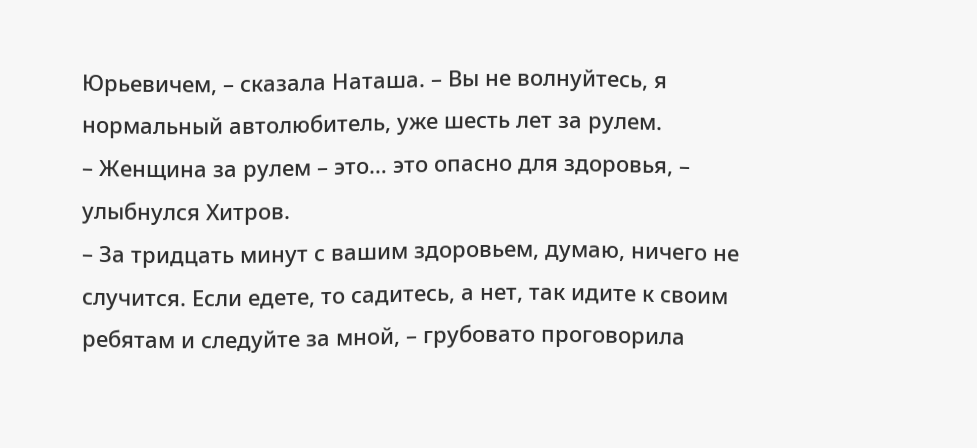Юрьевичем, – сказала Наташа. – Вы не волнуйтесь, я нормальный автолюбитель, уже шесть лет за рулем.
– Женщина за рулем – это… это опасно для здоровья, – улыбнулся Хитров.
– За тридцать минут с вашим здоровьем, думаю, ничего не случится. Если едете, то садитесь, а нет, так идите к своим ребятам и следуйте за мной, – грубовато проговорила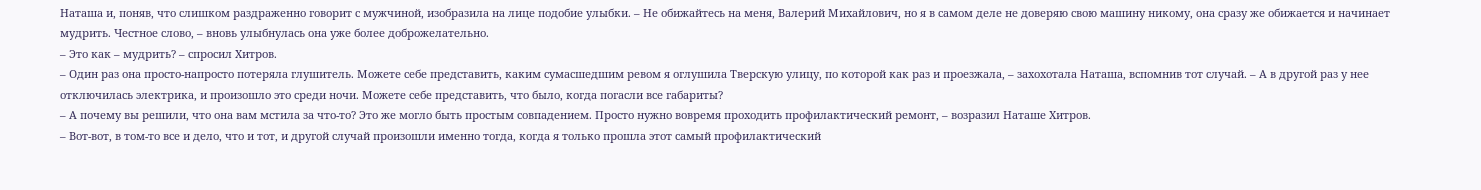Наташа и, поняв, что слишком раздраженно говорит с мужчиной, изобразила на лице подобие улыбки. – Не обижайтесь на меня, Валерий Михайлович, но я в самом деле не доверяю свою машину никому, она сразу же обижается и начинает мудрить. Честное слово, – вновь улыбнулась она уже более доброжелательно.
– Это как – мудрить? – спросил Хитров.
– Один раз она просто-напросто потеряла глушитель. Можете себе представить, каким сумасшедшим ревом я оглушила Тверскую улицу, по которой как раз и проезжала, – захохотала Наташа, вспомнив тот случай. – А в другой раз у нее отключилась электрика, и произошло это среди ночи. Можете себе представить, что было, когда погасли все габариты?
– А почему вы решили, что она вам мстила за что-то? Это же могло быть простым совпадением. Просто нужно вовремя проходить профилактический ремонт, – возразил Наташе Хитров.
– Вот-вот, в том-то все и дело, что и тот, и другой случай произошли именно тогда, когда я только прошла этот самый профилактический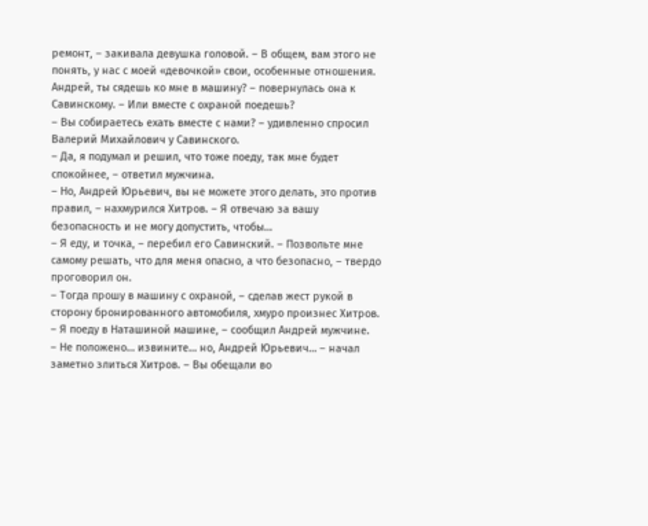ремонт, – закивала девушка головой. – В общем, вам этого не понять, у нас с моей «девочкой» свои, особенные отношения. Андрей, ты сядешь ко мне в машину? – повернулась она к Савинскому. – Или вместе с охраной поедешь?
– Вы собираетесь ехать вместе с нами? – удивленно спросил Валерий Михайлович у Савинского.
– Да, я подумал и решил, что тоже поеду, так мне будет спокойнее, – ответил мужчина.
– Но, Андрей Юрьевич, вы не можете этого делать, это против правил, – нахмурился Хитров. – Я отвечаю за вашу безопасность и не могу допустить, чтобы…
– Я еду, и точка, – перебил его Савинский. – Позвольте мне самому решать, что для меня опасно, а что безопасно, – твердо проговорил он.
– Тогда прошу в машину с охраной, – сделав жест рукой в сторону бронированного автомобиля, хмуро произнес Хитров.
– Я поеду в Наташиной машине, – сообщил Андрей мужчине.
– Не положено… извините… но, Андрей Юрьевич… – начал заметно злиться Хитров. – Вы обещали во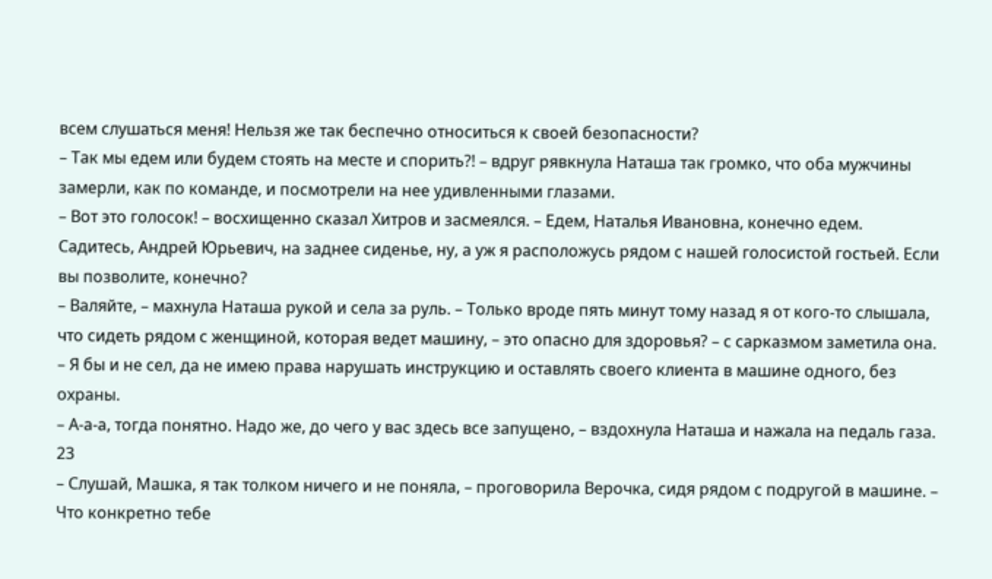всем слушаться меня! Нельзя же так беспечно относиться к своей безопасности?
– Так мы едем или будем стоять на месте и спорить?! – вдруг рявкнула Наташа так громко, что оба мужчины замерли, как по команде, и посмотрели на нее удивленными глазами.
– Вот это голосок! – восхищенно сказал Хитров и засмеялся. – Едем, Наталья Ивановна, конечно едем. Садитесь, Андрей Юрьевич, на заднее сиденье, ну, а уж я расположусь рядом с нашей голосистой гостьей. Если вы позволите, конечно?
– Валяйте, – махнула Наташа рукой и села за руль. – Только вроде пять минут тому назад я от кого-то слышала, что сидеть рядом с женщиной, которая ведет машину, – это опасно для здоровья? – с сарказмом заметила она.
– Я бы и не сел, да не имею права нарушать инструкцию и оставлять своего клиента в машине одного, без охраны.
– А-а-а, тогда понятно. Надо же, до чего у вас здесь все запущено, – вздохнула Наташа и нажала на педаль газа.
23
– Слушай, Машка, я так толком ничего и не поняла, – проговорила Верочка, сидя рядом с подругой в машине. – Что конкретно тебе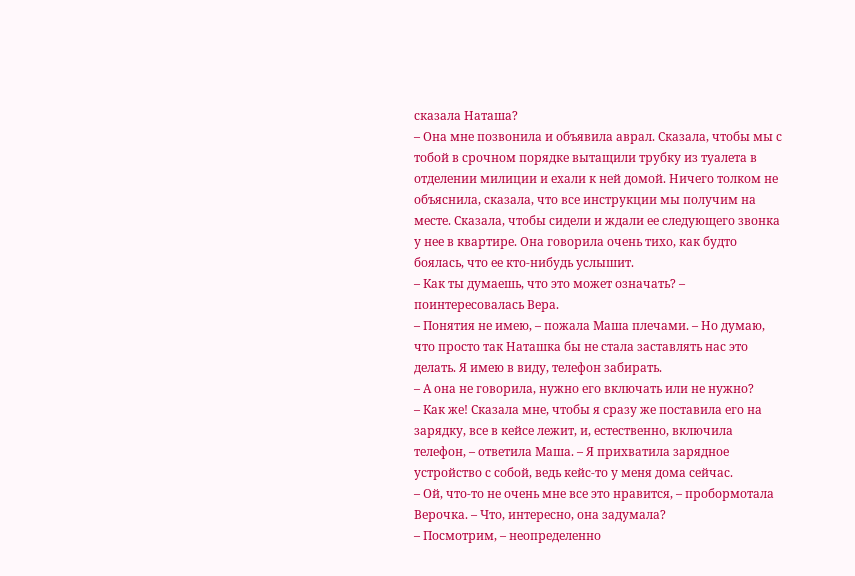сказала Наташа?
– Она мне позвонила и объявила аврал. Сказала, чтобы мы с тобой в срочном порядке вытащили трубку из туалета в отделении милиции и ехали к ней домой. Ничего толком не объяснила, сказала, что все инструкции мы получим на месте. Сказала, чтобы сидели и ждали ее следующего звонка у нее в квартире. Она говорила очень тихо, как будто боялась, что ее кто-нибудь услышит.
– Как ты думаешь, что это может означать? – поинтересовалась Вера.
– Понятия не имею, – пожала Маша плечами. – Но думаю, что просто так Наташка бы не стала заставлять нас это делать. Я имею в виду, телефон забирать.
– А она не говорила, нужно его включать или не нужно?
– Как же! Сказала мне, чтобы я сразу же поставила его на зарядку, все в кейсе лежит, и, естественно, включила телефон, – ответила Маша. – Я прихватила зарядное устройство с собой, ведь кейс-то у меня дома сейчас.
– Ой, что-то не очень мне все это нравится, – пробормотала Верочка. – Что, интересно, она задумала?
– Посмотрим, – неопределенно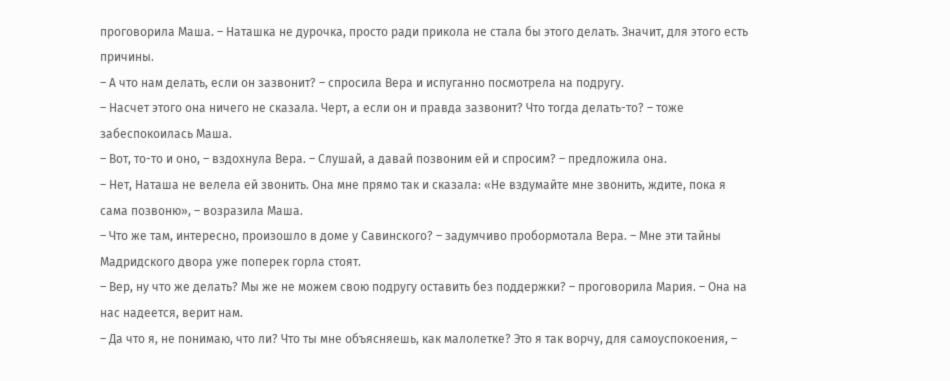проговорила Маша. – Наташка не дурочка, просто ради прикола не стала бы этого делать. Значит, для этого есть причины.
– А что нам делать, если он зазвонит? – спросила Вера и испуганно посмотрела на подругу.
– Насчет этого она ничего не сказала. Черт, а если он и правда зазвонит? Что тогда делать-то? – тоже забеспокоилась Маша.
– Вот, то-то и оно, – вздохнула Вера. – Слушай, а давай позвоним ей и спросим? – предложила она.
– Нет, Наташа не велела ей звонить. Она мне прямо так и сказала: «Не вздумайте мне звонить, ждите, пока я сама позвоню», – возразила Маша.
– Что же там, интересно, произошло в доме у Савинского? – задумчиво пробормотала Вера. – Мне эти тайны Мадридского двора уже поперек горла стоят.
– Вер, ну что же делать? Мы же не можем свою подругу оставить без поддержки? – проговорила Мария. – Она на нас надеется, верит нам.
– Да что я, не понимаю, что ли? Что ты мне объясняешь, как малолетке? Это я так ворчу, для самоуспокоения, –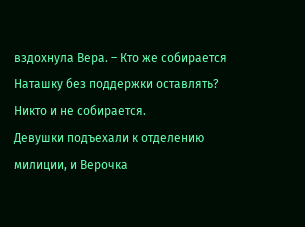вздохнула Вера. – Кто же собирается Наташку без поддержки оставлять? Никто и не собирается.
Девушки подъехали к отделению милиции, и Верочка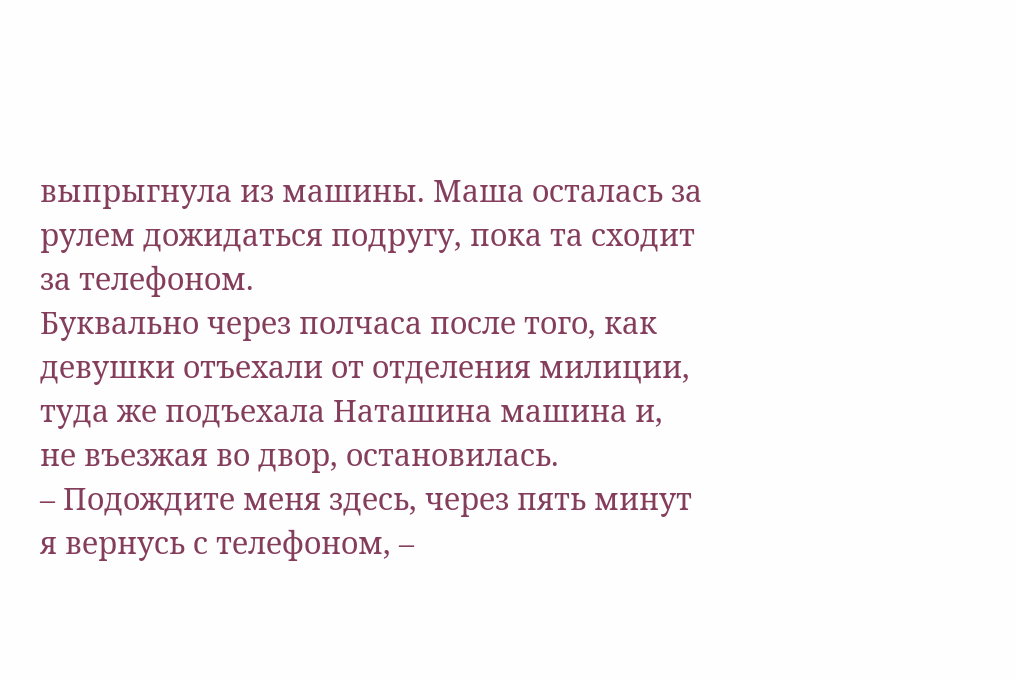выпрыгнула из машины. Маша осталась за рулем дожидаться подругу, пока та сходит за телефоном.
Буквально через полчаса после того, как девушки отъехали от отделения милиции, туда же подъехала Наташина машина и, не въезжая во двор, остановилась.
– Подождите меня здесь, через пять минут я вернусь с телефоном, –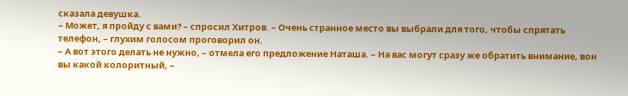сказала девушка.
– Может, я пройду с вами? – спросил Хитров. – Очень странное место вы выбрали для того, чтобы спрятать телефон, – глухим голосом проговорил он.
– А вот этого делать не нужно, – отмела его предложение Наташа. – На вас могут сразу же обратить внимание, вон вы какой колоритный, –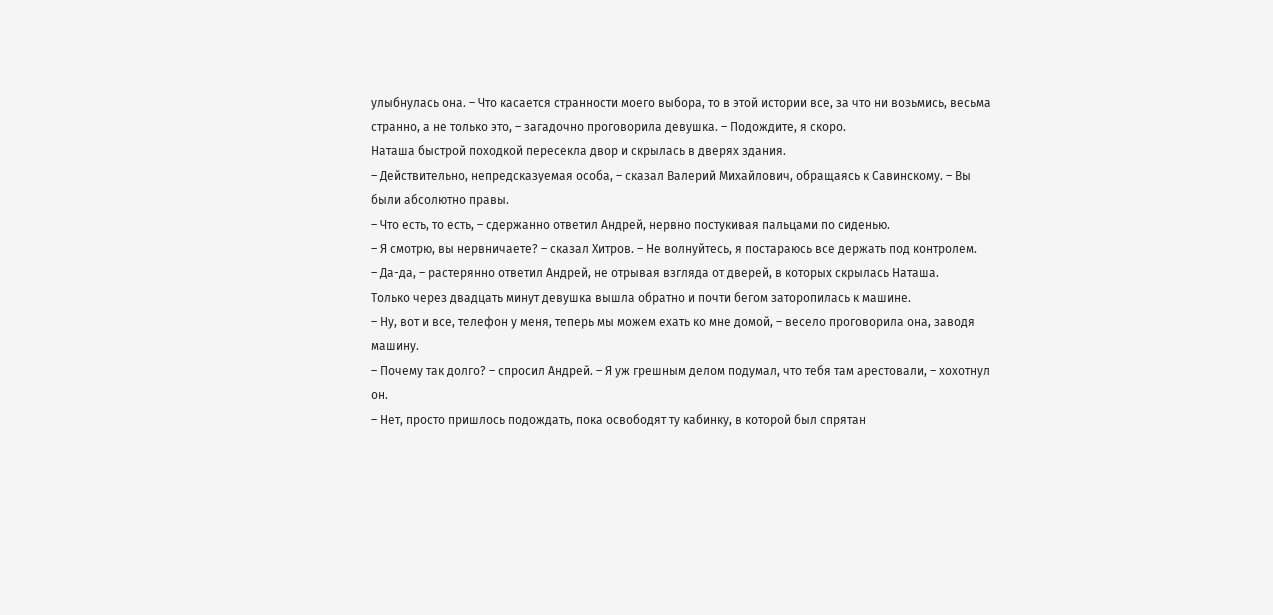улыбнулась она. – Что касается странности моего выбора, то в этой истории все, за что ни возьмись, весьма странно, а не только это, – загадочно проговорила девушка. – Подождите, я скоро.
Наташа быстрой походкой пересекла двор и скрылась в дверях здания.
– Действительно, непредсказуемая особа, – сказал Валерий Михайлович, обращаясь к Савинскому. – Вы были абсолютно правы.
– Что есть, то есть, – сдержанно ответил Андрей, нервно постукивая пальцами по сиденью.
– Я смотрю, вы нервничаете? – сказал Хитров. – Не волнуйтесь, я постараюсь все держать под контролем.
– Да-да, – растерянно ответил Андрей, не отрывая взгляда от дверей, в которых скрылась Наташа.
Только через двадцать минут девушка вышла обратно и почти бегом заторопилась к машине.
– Ну, вот и все, телефон у меня, теперь мы можем ехать ко мне домой, – весело проговорила она, заводя машину.
– Почему так долго? – спросил Андрей. – Я уж грешным делом подумал, что тебя там арестовали, – хохотнул он.
– Нет, просто пришлось подождать, пока освободят ту кабинку, в которой был спрятан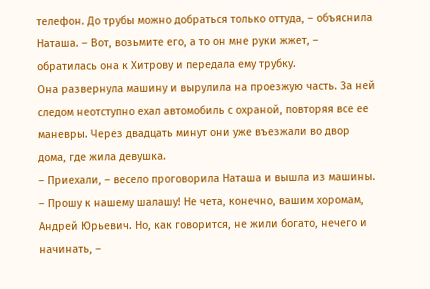телефон. До трубы можно добраться только оттуда, – объяснила Наташа. – Вот, возьмите его, а то он мне руки жжет, – обратилась она к Хитрову и передала ему трубку.
Она развернула машину и вырулила на проезжую часть. За ней следом неотступно ехал автомобиль с охраной, повторяя все ее маневры. Через двадцать минут они уже въезжали во двор дома, где жила девушка.
– Приехали, – весело проговорила Наташа и вышла из машины. – Прошу к нашему шалашу! Не чета, конечно, вашим хоромам, Андрей Юрьевич. Но, как говорится, не жили богато, нечего и начинать, –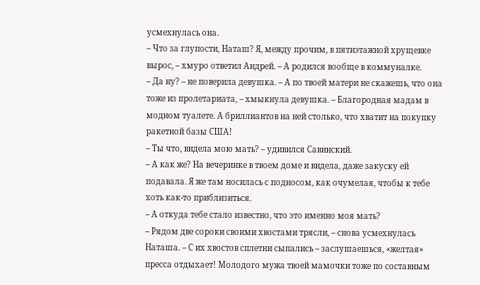усмехнулась она.
– Что за глупости, Наташ? Я, между прочим, в пятиэтажной хрущевке вырос, – хмуро ответил Андрей. – А родился вообще в коммуналке.
– Да ну? – не поверила девушка. – А по твоей матери не скажешь, что она тоже из пролетариата, – хмыкнула девушка. – Благородная мадам в модном туалете. А бриллиантов на ней столько, что хватит на покупку ракетной базы США!
– Ты что, видела мою мать? – удивился Савинский.
– А как же? На вечеринке в твоем доме и видела, даже закуску ей подавала. Я же там носилась с подносом, как очумелая, чтобы к тебе хоть как-то приблизиться.
– А откуда тебе стало известно, что это именно моя мать?
– Рядом две сороки своими хвостами трясли, – снова усмехнулась Наташа. – С их хвостов сплетни сыпались – заслушаешься, «желтая» пресса отдыхает! Молодого мужа твоей мамочки тоже по составным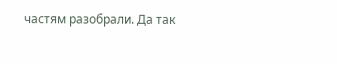частям разобрали. Да так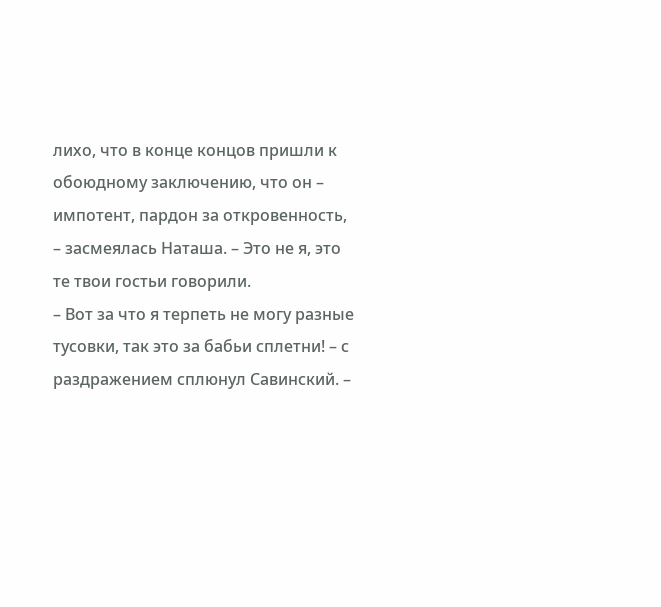лихо, что в конце концов пришли к обоюдному заключению, что он – импотент, пардон за откровенность, – засмеялась Наташа. – Это не я, это те твои гостьи говорили.
– Вот за что я терпеть не могу разные тусовки, так это за бабьи сплетни! – с раздражением сплюнул Савинский. –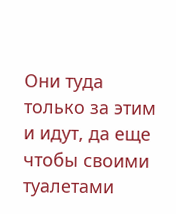Они туда только за этим и идут, да еще чтобы своими туалетами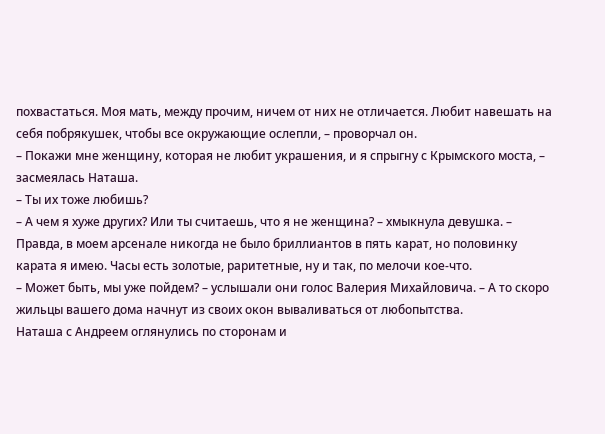похвастаться. Моя мать, между прочим, ничем от них не отличается. Любит навешать на себя побрякушек, чтобы все окружающие ослепли, – проворчал он.
– Покажи мне женщину, которая не любит украшения, и я спрыгну с Крымского моста, – засмеялась Наташа.
– Ты их тоже любишь?
– А чем я хуже других? Или ты считаешь, что я не женщина? – хмыкнула девушка. – Правда, в моем арсенале никогда не было бриллиантов в пять карат, но половинку карата я имею. Часы есть золотые, раритетные, ну и так, по мелочи кое-что.
– Может быть, мы уже пойдем? – услышали они голос Валерия Михайловича. – А то скоро жильцы вашего дома начнут из своих окон вываливаться от любопытства.
Наташа с Андреем оглянулись по сторонам и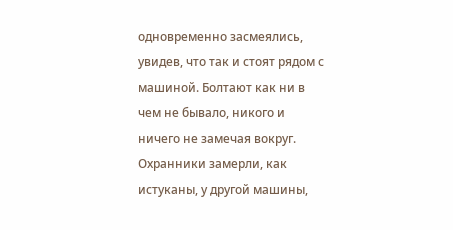одновременно засмеялись, увидев, что так и стоят рядом с машиной. Болтают как ни в чем не бывало, никого и ничего не замечая вокруг. Охранники замерли, как истуканы, у другой машины,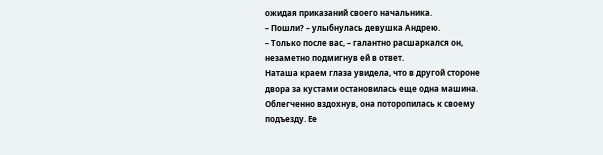ожидая приказаний своего начальника.
– Пошли? – улыбнулась девушка Андрею.
– Только после вас, – галантно расшаркался он, незаметно подмигнув ей в ответ.
Наташа краем глаза увидела, что в другой стороне двора за кустами остановилась еще одна машина. Облегченно вздохнув, она поторопилась к своему подъезду. Ее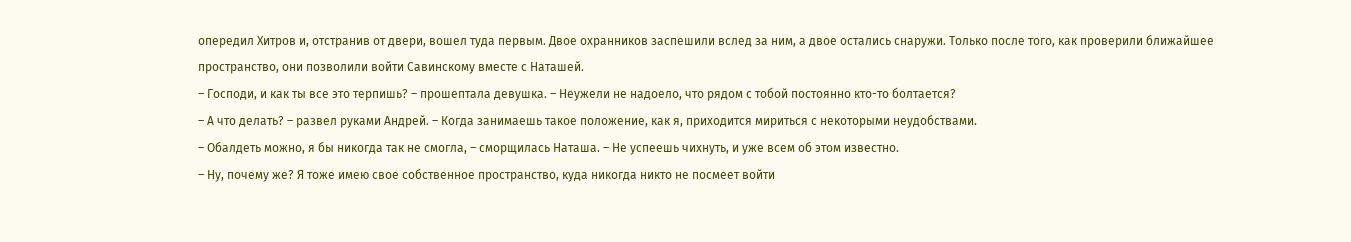опередил Хитров и, отстранив от двери, вошел туда первым. Двое охранников заспешили вслед за ним, а двое остались снаружи. Только после того, как проверили ближайшее пространство, они позволили войти Савинскому вместе с Наташей.
– Господи, и как ты все это терпишь? – прошептала девушка. – Неужели не надоело, что рядом с тобой постоянно кто-то болтается?
– А что делать? – развел руками Андрей. – Когда занимаешь такое положение, как я, приходится мириться с некоторыми неудобствами.
– Обалдеть можно, я бы никогда так не смогла, – сморщилась Наташа. – Не успеешь чихнуть, и уже всем об этом известно.
– Ну, почему же? Я тоже имею свое собственное пространство, куда никогда никто не посмеет войти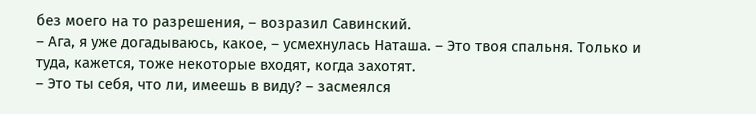без моего на то разрешения, – возразил Савинский.
– Ага, я уже догадываюсь, какое, – усмехнулась Наташа. – Это твоя спальня. Только и туда, кажется, тоже некоторые входят, когда захотят.
– Это ты себя, что ли, имеешь в виду? – засмеялся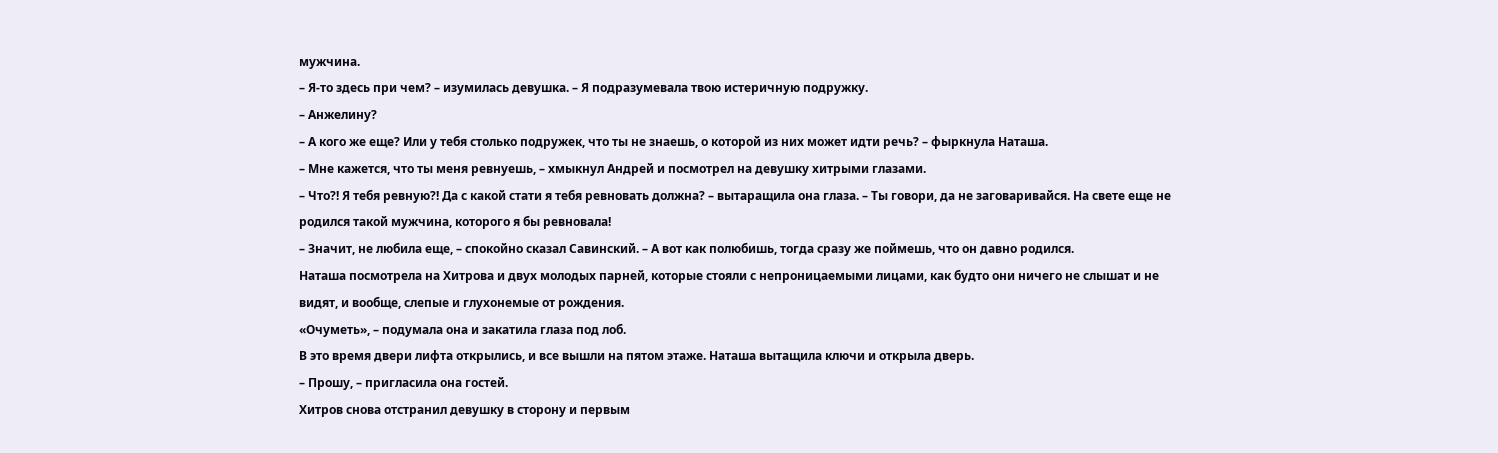мужчина.
– Я-то здесь при чем? – изумилась девушка. – Я подразумевала твою истеричную подружку.
– Анжелину?
– А кого же еще? Или у тебя столько подружек, что ты не знаешь, о которой из них может идти речь? – фыркнула Наташа.
– Мне кажется, что ты меня ревнуешь, – хмыкнул Андрей и посмотрел на девушку хитрыми глазами.
– Что?! Я тебя ревную?! Да с какой стати я тебя ревновать должна? – вытаращила она глаза. – Ты говори, да не заговаривайся. На свете еще не родился такой мужчина, которого я бы ревновала!
– Значит, не любила еще, – спокойно сказал Савинский. – А вот как полюбишь, тогда сразу же поймешь, что он давно родился.
Наташа посмотрела на Хитрова и двух молодых парней, которые стояли с непроницаемыми лицами, как будто они ничего не слышат и не видят, и вообще, слепые и глухонемые от рождения.
«Очуметь», – подумала она и закатила глаза под лоб.
В это время двери лифта открылись, и все вышли на пятом этаже. Наташа вытащила ключи и открыла дверь.
– Прошу, – пригласила она гостей.
Хитров снова отстранил девушку в сторону и первым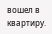вошел в квартиру.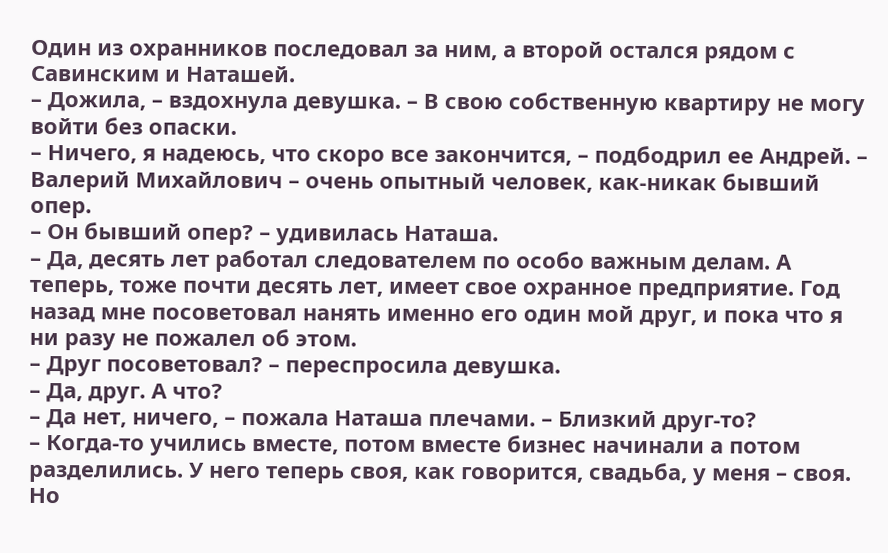Один из охранников последовал за ним, а второй остался рядом с Савинским и Наташей.
– Дожила, – вздохнула девушка. – В свою собственную квартиру не могу войти без опаски.
– Ничего, я надеюсь, что скоро все закончится, – подбодрил ее Андрей. – Валерий Михайлович – очень опытный человек, как-никак бывший опер.
– Он бывший опер? – удивилась Наташа.
– Да, десять лет работал следователем по особо важным делам. А теперь, тоже почти десять лет, имеет свое охранное предприятие. Год назад мне посоветовал нанять именно его один мой друг, и пока что я ни разу не пожалел об этом.
– Друг посоветовал? – переспросила девушка.
– Да, друг. А что?
– Да нет, ничего, – пожала Наташа плечами. – Близкий друг-то?
– Когда-то учились вместе, потом вместе бизнес начинали а потом разделились. У него теперь своя, как говорится, свадьба, у меня – своя. Но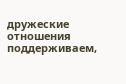дружеские отношения поддерживаем,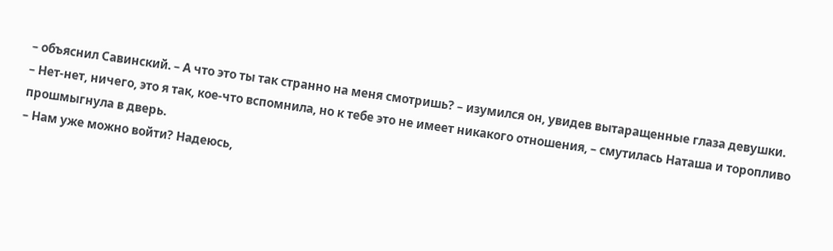– объяснил Савинский. – А что это ты так странно на меня смотришь? – изумился он, увидев вытаращенные глаза девушки.
– Нет-нет, ничего, это я так, кое-что вспомнила, но к тебе это не имеет никакого отношения, – смутилась Наташа и торопливо прошмыгнула в дверь.
– Нам уже можно войти? Надеюсь,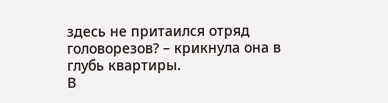здесь не притаился отряд головорезов? – крикнула она в глубь квартиры.
В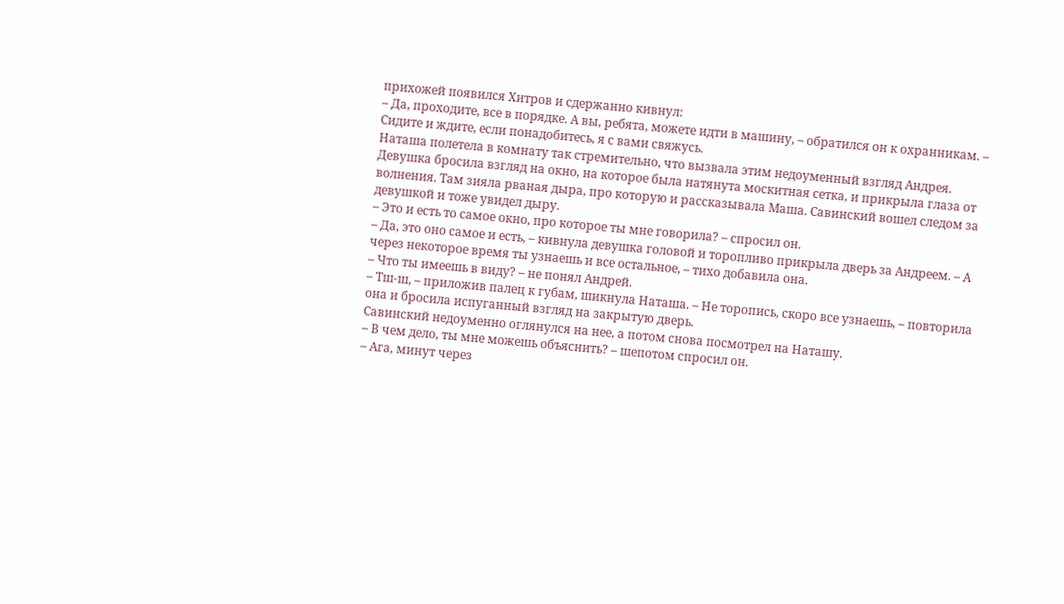прихожей появился Хитров и сдержанно кивнул:
– Да, проходите, все в порядке. А вы, ребята, можете идти в машину, – обратился он к охранникам. – Сидите и ждите, если понадобитесь, я с вами свяжусь.
Наташа полетела в комнату так стремительно, что вызвала этим недоуменный взгляд Андрея. Девушка бросила взгляд на окно, на которое была натянута москитная сетка, и прикрыла глаза от волнения. Там зияла рваная дыра, про которую и рассказывала Маша. Савинский вошел следом за девушкой и тоже увидел дыру.
– Это и есть то самое окно, про которое ты мне говорила? – спросил он.
– Да, это оно самое и есть, – кивнула девушка головой и торопливо прикрыла дверь за Андреем. – А через некоторое время ты узнаешь и все остальное, – тихо добавила она.
– Что ты имеешь в виду? – не понял Андрей.
– Тш-ш, – приложив палец к губам, шикнула Наташа. – Не торопись, скоро все узнаешь, – повторила она и бросила испуганный взгляд на закрытую дверь.
Савинский недоуменно оглянулся на нее, а потом снова посмотрел на Наташу.
– В чем дело, ты мне можешь объяснить? – шепотом спросил он.
– Ага, минут через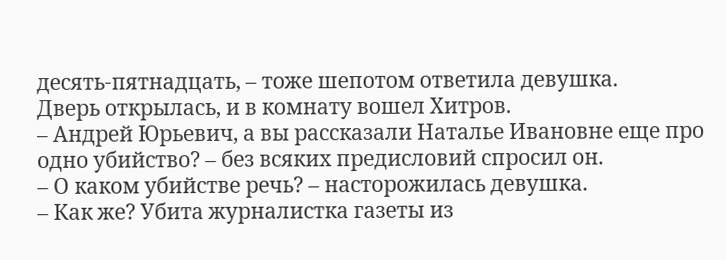десять-пятнадцать, – тоже шепотом ответила девушка.
Дверь открылась, и в комнату вошел Хитров.
– Андрей Юрьевич, а вы рассказали Наталье Ивановне еще про одно убийство? – без всяких предисловий спросил он.
– О каком убийстве речь? – насторожилась девушка.
– Как же? Убита журналистка газеты из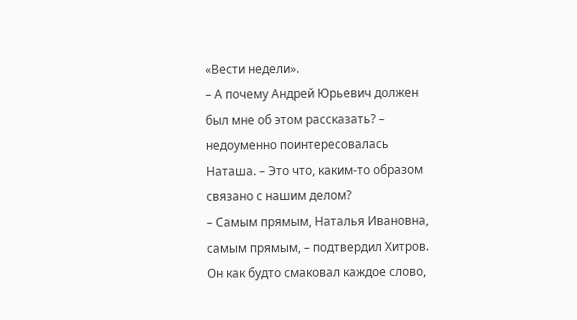«Вести недели».
– А почему Андрей Юрьевич должен был мне об этом рассказать? – недоуменно поинтересовалась Наташа. – Это что, каким-то образом связано с нашим делом?
– Самым прямым, Наталья Ивановна, самым прямым, – подтвердил Хитров. Он как будто смаковал каждое слово,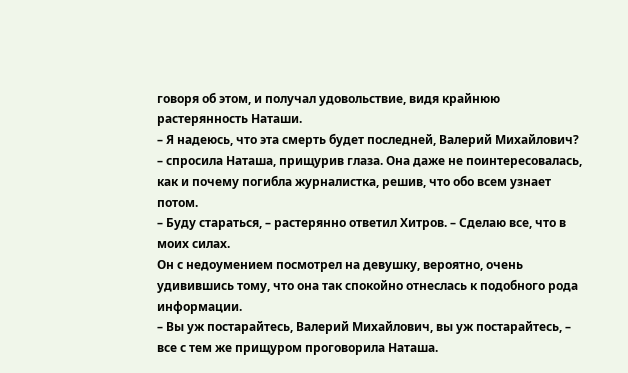говоря об этом, и получал удовольствие, видя крайнюю растерянность Наташи.
– Я надеюсь, что эта смерть будет последней, Валерий Михайлович? – спросила Наташа, прищурив глаза. Она даже не поинтересовалась, как и почему погибла журналистка, решив, что обо всем узнает потом.
– Буду стараться, – растерянно ответил Хитров. – Сделаю все, что в моих силах.
Он с недоумением посмотрел на девушку, вероятно, очень удивившись тому, что она так спокойно отнеслась к подобного рода информации.
– Вы уж постарайтесь, Валерий Михайлович, вы уж постарайтесь, – все с тем же прищуром проговорила Наташа.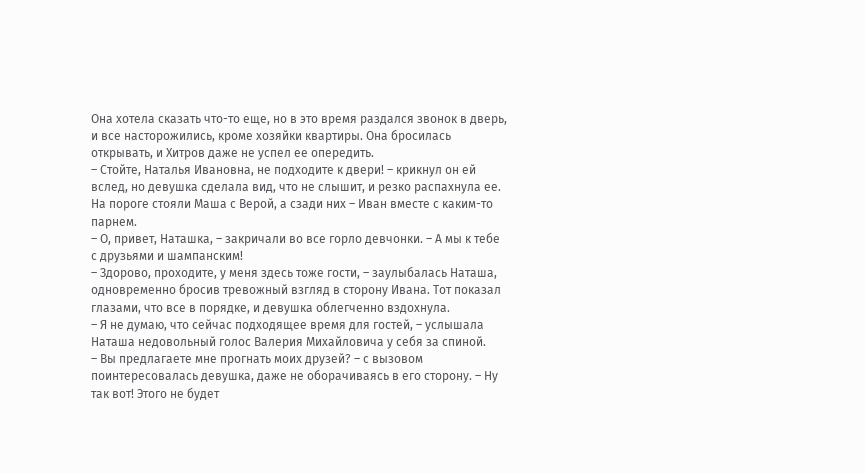Она хотела сказать что-то еще, но в это время раздался звонок в дверь, и все насторожились, кроме хозяйки квартиры. Она бросилась открывать, и Хитров даже не успел ее опередить.
– Стойте, Наталья Ивановна, не подходите к двери! – крикнул он ей вслед, но девушка сделала вид, что не слышит, и резко распахнула ее. На пороге стояли Маша с Верой, а сзади них – Иван вместе с каким-то парнем.
– О, привет, Наташка, – закричали во все горло девчонки. – А мы к тебе с друзьями и шампанским!
– Здорово, проходите, у меня здесь тоже гости, – заулыбалась Наташа, одновременно бросив тревожный взгляд в сторону Ивана. Тот показал глазами, что все в порядке, и девушка облегченно вздохнула.
– Я не думаю, что сейчас подходящее время для гостей, – услышала Наташа недовольный голос Валерия Михайловича у себя за спиной.
– Вы предлагаете мне прогнать моих друзей? – с вызовом поинтересовалась девушка, даже не оборачиваясь в его сторону. – Ну так вот! Этого не будет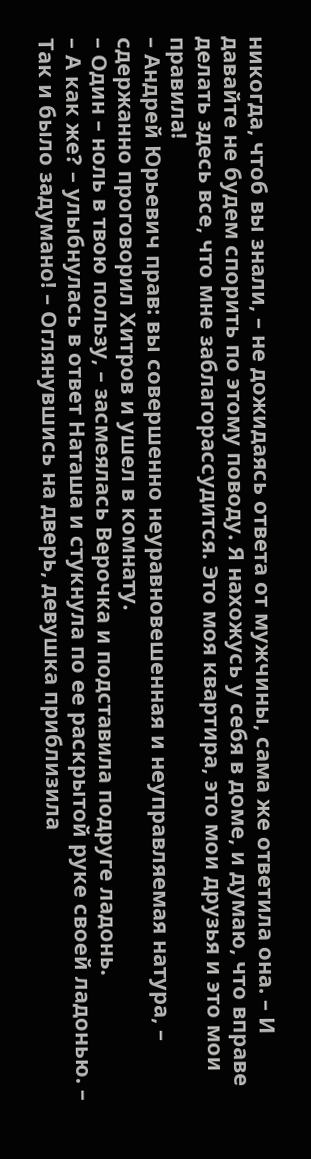никогда, чтоб вы знали, – не дожидаясь ответа от мужчины, сама же ответила она. – И давайте не будем спорить по этому поводу. Я нахожусь у себя в доме, и думаю, что вправе делать здесь все, что мне заблагорассудится. Это моя квартира, это мои друзья и это мои правила!
– Андрей Юрьевич прав: вы совершенно неуравновешенная и неуправляемая натура, – сдержанно проговорил Хитров и ушел в комнату.
– Один – ноль в твою пользу, – засмеялась Верочка и подставила подруге ладонь.
– А как же? – улыбнулась в ответ Наташа и стукнула по ее раскрытой руке своей ладонью. – Так и было задумано! – Оглянувшись на дверь, девушка приблизила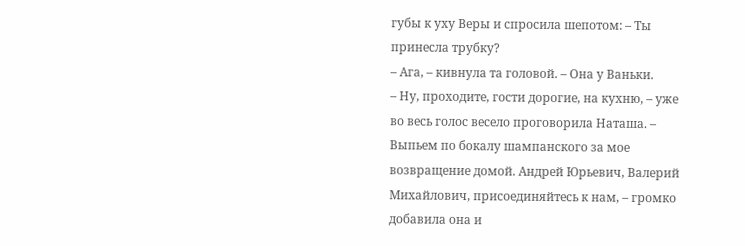губы к уху Веры и спросила шепотом: – Ты принесла трубку?
– Ага, – кивнула та головой. – Она у Ваньки.
– Ну, проходите, гости дорогие, на кухню, – уже во весь голос весело проговорила Наташа. – Выпьем по бокалу шампанского за мое возвращение домой. Андрей Юрьевич, Валерий Михайлович, присоединяйтесь к нам, – громко добавила она и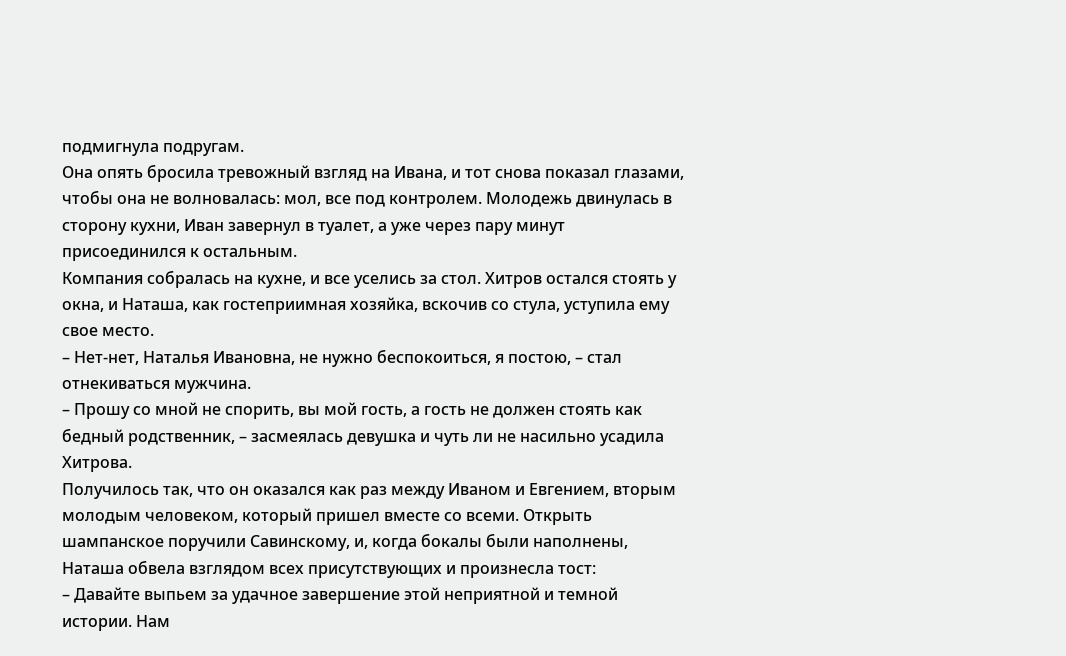подмигнула подругам.
Она опять бросила тревожный взгляд на Ивана, и тот снова показал глазами, чтобы она не волновалась: мол, все под контролем. Молодежь двинулась в сторону кухни, Иван завернул в туалет, а уже через пару минут присоединился к остальным.
Компания собралась на кухне, и все уселись за стол. Хитров остался стоять у окна, и Наташа, как гостеприимная хозяйка, вскочив со стула, уступила ему свое место.
– Нет-нет, Наталья Ивановна, не нужно беспокоиться, я постою, – стал отнекиваться мужчина.
– Прошу со мной не спорить, вы мой гость, а гость не должен стоять как бедный родственник, – засмеялась девушка и чуть ли не насильно усадила Хитрова.
Получилось так, что он оказался как раз между Иваном и Евгением, вторым молодым человеком, который пришел вместе со всеми. Открыть шампанское поручили Савинскому, и, когда бокалы были наполнены, Наташа обвела взглядом всех присутствующих и произнесла тост:
– Давайте выпьем за удачное завершение этой неприятной и темной истории. Нам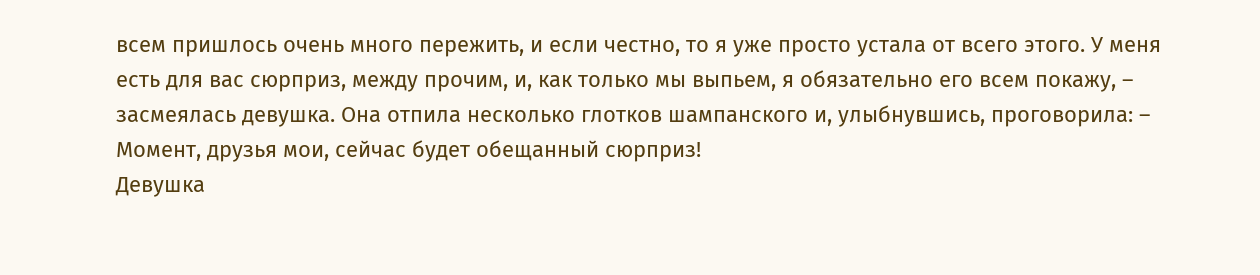всем пришлось очень много пережить, и если честно, то я уже просто устала от всего этого. У меня есть для вас сюрприз, между прочим, и, как только мы выпьем, я обязательно его всем покажу, – засмеялась девушка. Она отпила несколько глотков шампанского и, улыбнувшись, проговорила: – Момент, друзья мои, сейчас будет обещанный сюрприз!
Девушка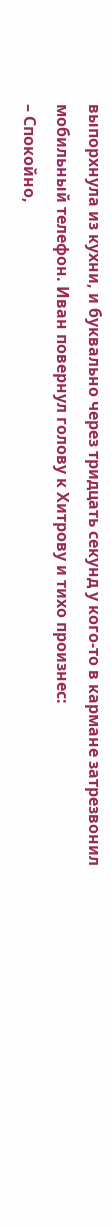выпорхнула из кухни, и буквально через тридцать секунд у кого-то в кармане затрезвонил мобильный телефон. Иван повернул голову к Хитрову и тихо произнес:
– Спокойно,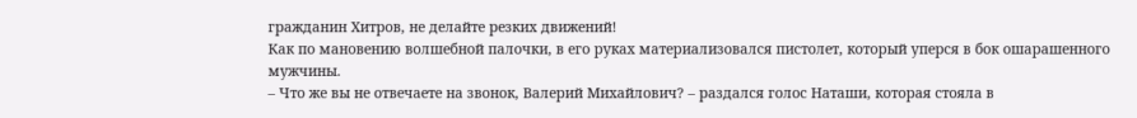гражданин Хитров, не делайте резких движений!
Как по мановению волшебной палочки, в его руках материализовался пистолет, который уперся в бок ошарашенного мужчины.
– Что же вы не отвечаете на звонок, Валерий Михайлович? – раздался голос Наташи, которая стояла в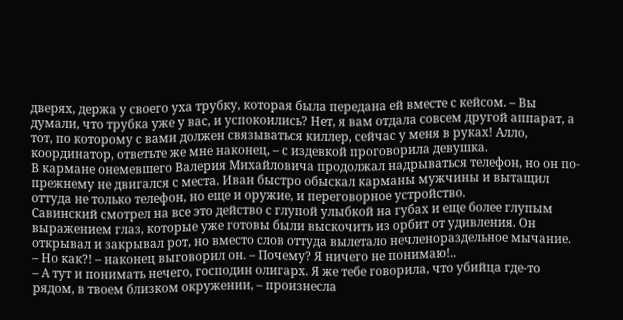дверях, держа у своего уха трубку, которая была передана ей вместе с кейсом. – Вы думали, что трубка уже у вас, и успокоились? Нет, я вам отдала совсем другой аппарат, а тот, по которому с вами должен связываться киллер, сейчас у меня в руках! Алло, координатор, ответьте же мне наконец, – с издевкой проговорила девушка.
В кармане онемевшего Валерия Михайловича продолжал надрываться телефон, но он по-прежнему не двигался с места. Иван быстро обыскал карманы мужчины и вытащил оттуда не только телефон, но еще и оружие, и переговорное устройство.
Савинский смотрел на все это действо с глупой улыбкой на губах и еще более глупым выражением глаз, которые уже готовы были выскочить из орбит от удивления. Он открывал и закрывал рот, но вместо слов оттуда вылетало нечленораздельное мычание.
– Но как?! – наконец выговорил он. – Почему? Я ничего не понимаю!..
– А тут и понимать нечего, господин олигарх. Я же тебе говорила, что убийца где-то рядом, в твоем близком окружении, – произнесла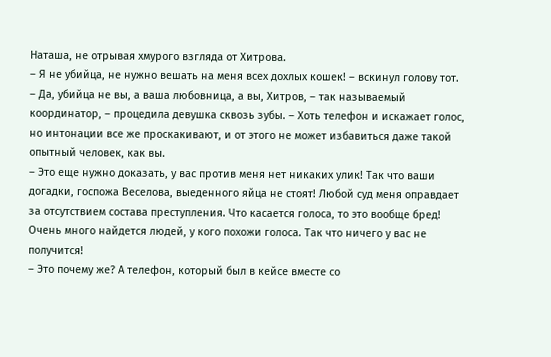Наташа, не отрывая хмурого взгляда от Хитрова.
– Я не убийца, не нужно вешать на меня всех дохлых кошек! – вскинул голову тот.
– Да, убийца не вы, а ваша любовница, а вы, Хитров, – так называемый координатор, – процедила девушка сквозь зубы. – Хоть телефон и искажает голос, но интонации все же проскакивают, и от этого не может избавиться даже такой опытный человек, как вы.
– Это еще нужно доказать, у вас против меня нет никаких улик! Так что ваши догадки, госпожа Веселова, выеденного яйца не стоят! Любой суд меня оправдает за отсутствием состава преступления. Что касается голоса, то это вообще бред! Очень много найдется людей, у кого похожи голоса. Так что ничего у вас не получится!
– Это почему же? А телефон, который был в кейсе вместе со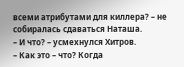всеми атрибутами для киллера? – не собиралась сдаваться Наташа.
– И что? – усмехнулся Хитров.
– Как это – что? Когда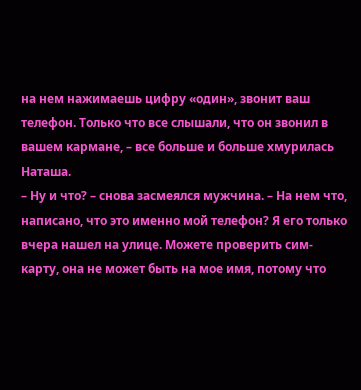на нем нажимаешь цифру «один», звонит ваш телефон. Только что все слышали, что он звонил в вашем кармане, – все больше и больше хмурилась Наташа.
– Ну и что? – снова засмеялся мужчина. – На нем что, написано, что это именно мой телефон? Я его только вчера нашел на улице. Можете проверить сим-карту, она не может быть на мое имя, потому что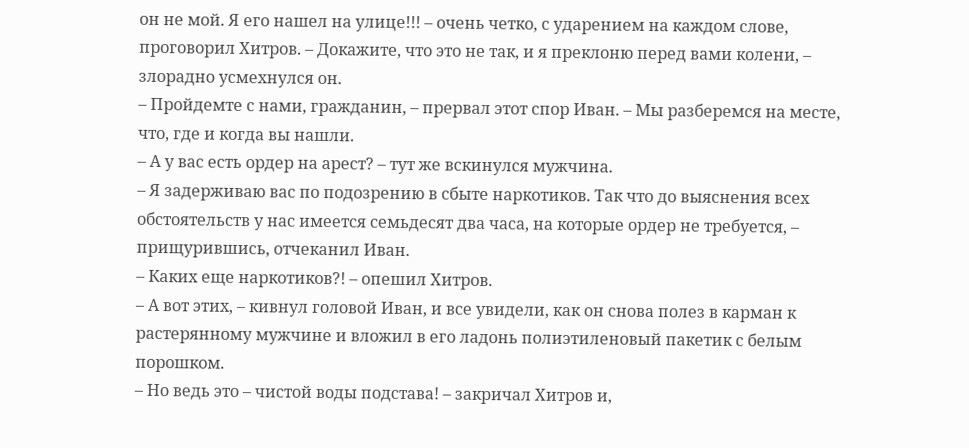он не мой. Я его нашел на улице!!! – очень четко, с ударением на каждом слове, проговорил Хитров. – Докажите, что это не так, и я преклоню перед вами колени, – злорадно усмехнулся он.
– Пройдемте с нами, гражданин, – прервал этот спор Иван. – Мы разберемся на месте, что, где и когда вы нашли.
– А у вас есть ордер на арест? – тут же вскинулся мужчина.
– Я задерживаю вас по подозрению в сбыте наркотиков. Так что до выяснения всех обстоятельств у нас имеется семьдесят два часа, на которые ордер не требуется, – прищурившись, отчеканил Иван.
– Каких еще наркотиков?! – опешил Хитров.
– А вот этих, – кивнул головой Иван, и все увидели, как он снова полез в карман к растерянному мужчине и вложил в его ладонь полиэтиленовый пакетик с белым порошком.
– Но ведь это – чистой воды подстава! – закричал Хитров и,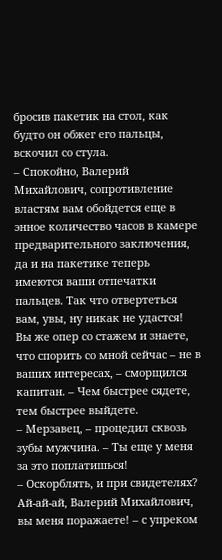бросив пакетик на стол, как будто он обжег его пальцы, вскочил со стула.
– Спокойно, Валерий Михайлович, сопротивление властям вам обойдется еще в энное количество часов в камере предварительного заключения, да и на пакетике теперь имеются ваши отпечатки пальцев. Так что отвертеться вам, увы, ну никак не удастся! Вы же опер со стажем и знаете, что спорить со мной сейчас – не в ваших интересах, – сморщился капитан. – Чем быстрее сядете, тем быстрее выйдете.
– Мерзавец, – процедил сквозь зубы мужчина. – Ты еще у меня за это поплатишься!
– Оскорблять, и при свидетелях? Ай-ай-ай, Валерий Михайлович, вы меня поражаете! – с упреком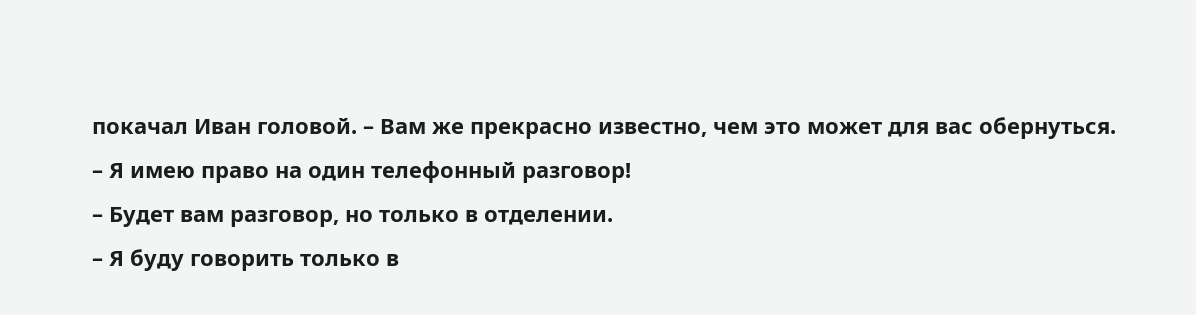покачал Иван головой. – Вам же прекрасно известно, чем это может для вас обернуться.
– Я имею право на один телефонный разговор!
– Будет вам разговор, но только в отделении.
– Я буду говорить только в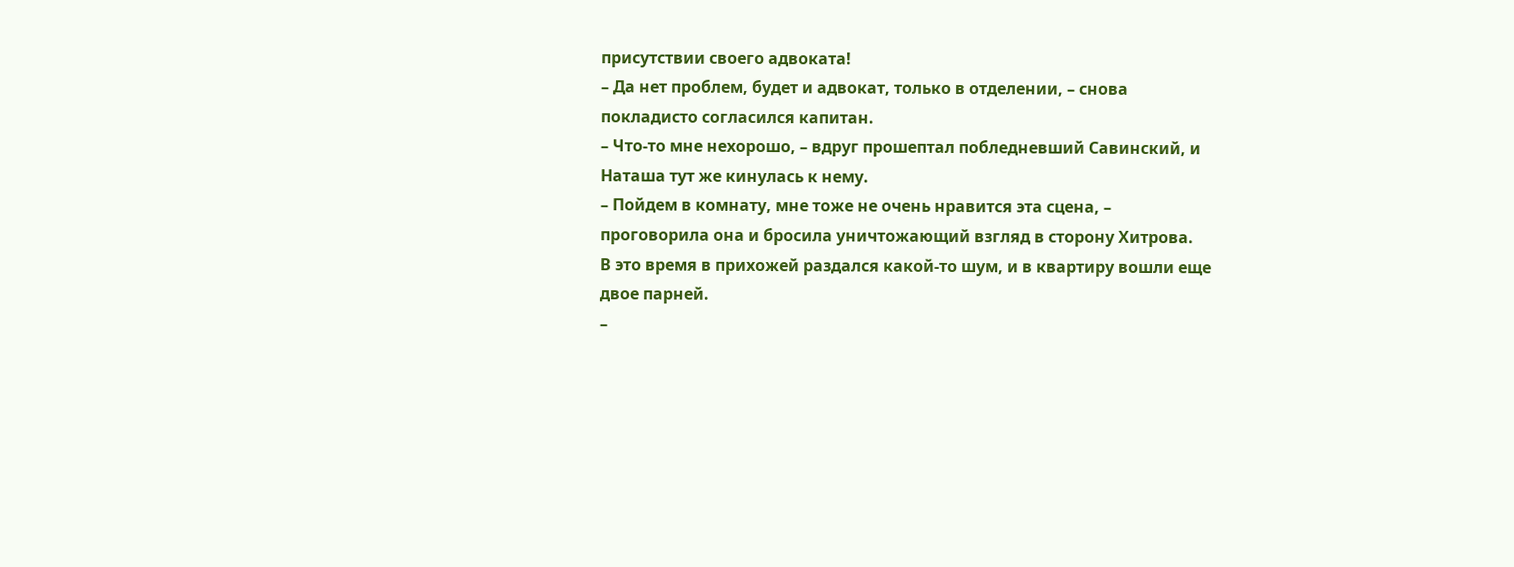присутствии своего адвоката!
– Да нет проблем, будет и адвокат, только в отделении, – снова покладисто согласился капитан.
– Что-то мне нехорошо, – вдруг прошептал побледневший Савинский, и Наташа тут же кинулась к нему.
– Пойдем в комнату, мне тоже не очень нравится эта сцена, – проговорила она и бросила уничтожающий взгляд в сторону Хитрова.
В это время в прихожей раздался какой-то шум, и в квартиру вошли еще двое парней.
–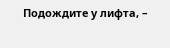Подождите у лифта, –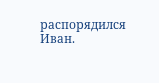распорядился Иван.